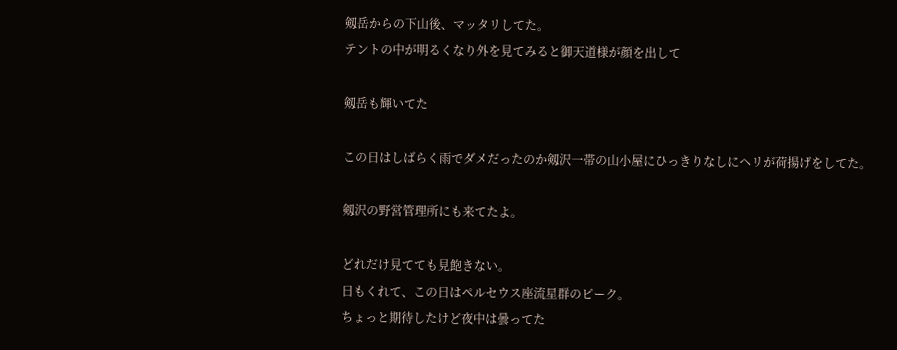剱岳からの下山後、マッタリしてた。
テントの中が明るくなり外を見てみると御天道様が顔を出して

剱岳も輝いてた

この日はしばらく雨でダメだったのか剱沢一帯の山小屋にひっきりなしにヘリが荷揚げをしてた。

剱沢の野営管理所にも来てたよ。

どれだけ見てても見飽きない。
日もくれて、この日はペルセウス座流星群のピーク。
ちょっと期待したけど夜中は曇ってた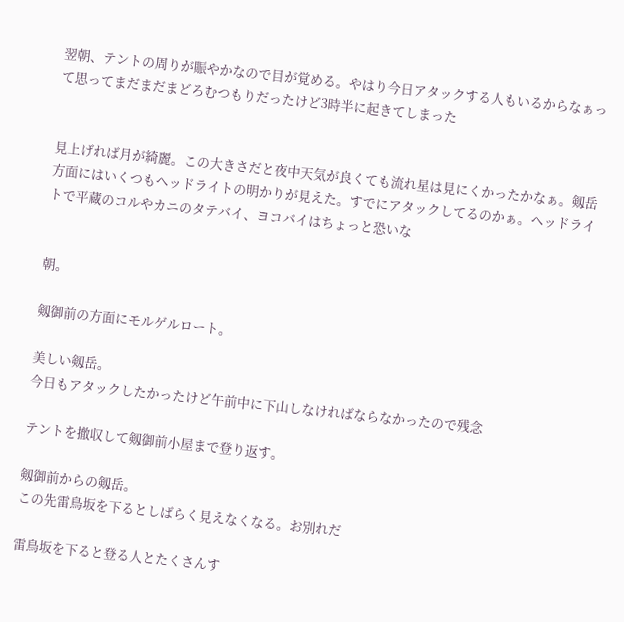翌朝、テントの周りが賑やかなので目が覚める。やはり今日アタックする人もいるからなぁって思ってまだまだまどろむつもりだったけど3時半に起きてしまった


見上げれば月が綺麗。この大きさだと夜中天気が良くても流れ星は見にくかったかなぁ。剱岳方面にはいくつもヘッドライトの明かりが見えた。すでにアタックしてるのかぁ。ヘッドライトで平蔵のコルやカニのタテバイ、ヨコバイはちょっと恐いな


朝。

剱御前の方面にモルゲルロート。

美しい剱岳。
今日もアタックしたかったけど午前中に下山しなければならなかったので残念

テントを撤収して剱御前小屋まで登り返す。

剱御前からの剱岳。
この先雷鳥坂を下るとしばらく見えなくなる。お別れだ

雷鳥坂を下ると登る人とたくさんす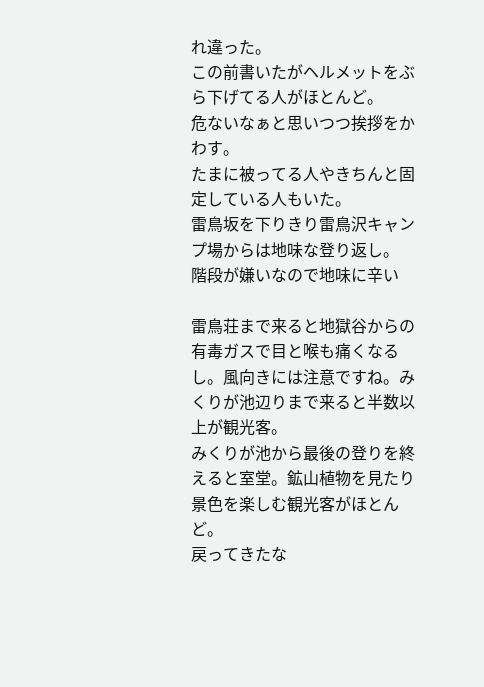れ違った。
この前書いたがヘルメットをぶら下げてる人がほとんど。
危ないなぁと思いつつ挨拶をかわす。
たまに被ってる人やきちんと固定している人もいた。
雷鳥坂を下りきり雷鳥沢キャンプ場からは地味な登り返し。
階段が嫌いなので地味に辛い

雷鳥荘まで来ると地獄谷からの有毒ガスで目と喉も痛くなるし。風向きには注意ですね。みくりが池辺りまで来ると半数以上が観光客。
みくりが池から最後の登りを終えると室堂。鉱山植物を見たり景色を楽しむ観光客がほとんど。
戻ってきたな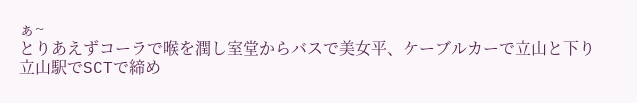ぁ~
とりあえずコーラで喉を潤し室堂からバスで美女平、ケーブルカーで立山と下り
立山駅でSCTで締め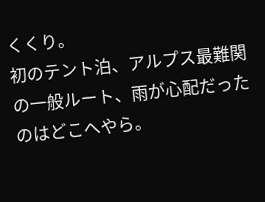くくり。
初のテント泊、アルプス最難関の一般ルート、雨が心配だったのはどこへやら。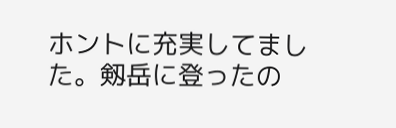ホントに充実してました。剱岳に登ったの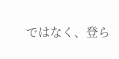ではなく、登ら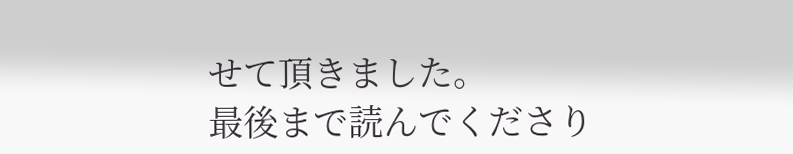せて頂きました。
最後まで読んでくださり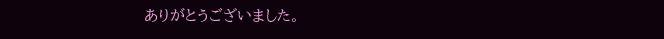ありがとうございました。